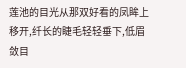莲池的目光从那双好看的凤眸上移开,纤长的睫毛轻轻垂下,低眉敛目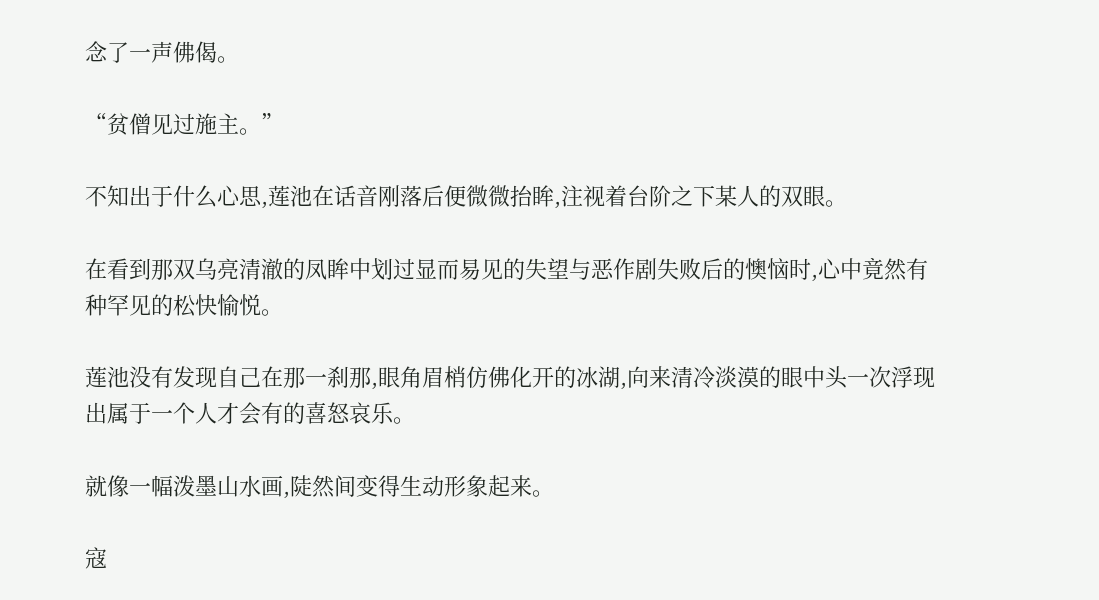念了一声佛偈。

“贫僧见过施主。”

不知出于什么心思,莲池在话音刚落后便微微抬眸,注视着台阶之下某人的双眼。

在看到那双乌亮清澈的凤眸中划过显而易见的失望与恶作剧失败后的懊恼时,心中竟然有种罕见的松快愉悦。

莲池没有发现自己在那一刹那,眼角眉梢仿佛化开的冰湖,向来清冷淡漠的眼中头一次浮现出属于一个人才会有的喜怒哀乐。

就像一幅泼墨山水画,陡然间变得生动形象起来。

寇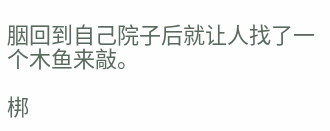胭回到自己院子后就让人找了一个木鱼来敲。

梆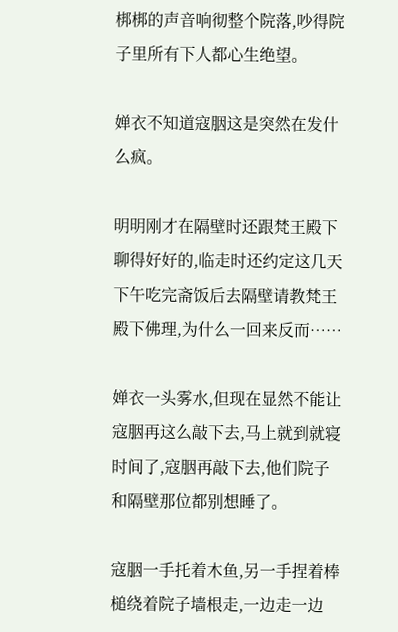梆梆的声音响彻整个院落,吵得院子里所有下人都心生绝望。

婵衣不知道寇胭这是突然在发什么疯。

明明刚才在隔壁时还跟梵王殿下聊得好好的,临走时还约定这几天下午吃完斋饭后去隔壁请教梵王殿下佛理,为什么一回来反而……

婵衣一头雾水,但现在显然不能让寇胭再这么敲下去,马上就到就寝时间了,寇胭再敲下去,他们院子和隔壁那位都别想睡了。

寇胭一手托着木鱼,另一手捏着棒槌绕着院子墙根走,一边走一边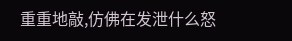重重地敲,仿佛在发泄什么怒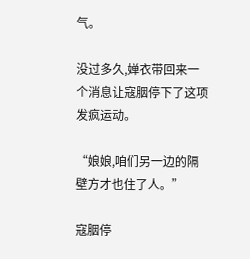气。

没过多久,婵衣带回来一个消息让寇胭停下了这项发疯运动。

“娘娘,咱们另一边的隔壁方才也住了人。”

寇胭停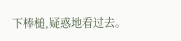下棒槌,疑惑地看过去。